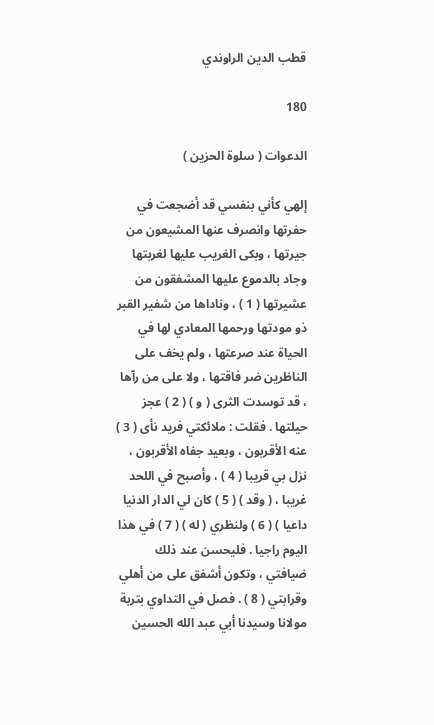قطب الدين الراوندي

180

الدعوات ( سلوة الحزين )

إلهي كأني بنفسي قد أضجعت في حفرتها وانصرف عنها المشيعون من جيرتها ، وبكى الغريب عليها لغربتها وجاد بالدموع عليها المشفقون من عشيرتها ( 1 ) ، وناداها من شفير القبر ذو مودتها ورحمها المعادي لها في الحياة عند صرعتها ، ولم يخف على الناظرين ضر فاقتها ، ولا على من رآها ، قد توسدت الثرى ( و ) ( 2 ) عجز حيلتها . فقلت : ملائكتي فريد نأى ( 3 ) عنه الأقربون ، وبعيد جفاه الأقربون ، نزل بي قريبا ( 4 ) ، وأصبح في اللحد غريبا ، ( وقد ) ( 5 ) كان لي الدار الدنيا داعيا ) ( 6 ) ولنظري ( له ) ( 7 ) في هذا اليوم راجيا . فليحسن عند ذلك ضيافتي ، وتكون أشفق على من أهلي وقرابتي ( 8 ) . فصل في التداوي بتربة مولانا وسيدنا أبي عبد الله الحسين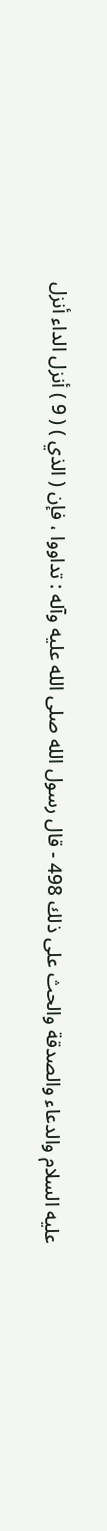عليه السلام والدعاء والصدقة والحث على ذلك 498 - قال رسول الله صلى الله عليه وآله : تداووا ، فإن ( الذي ) ( 9 ) أنزل الداء أنزل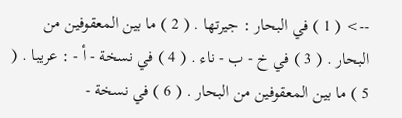--> ( 1 ) في البحار : جيرتها . ( 2 ) ما بين المعقوفين من البحار . ( 3 ) في خ - ب - ناء . ( 4 ) في نسخة - أ - : عريبا . ( 5 ) ما بين المعقوفين من البحار . ( 6 ) في نسخة -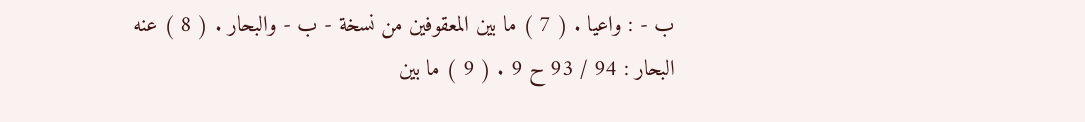ب - : واعيا . ( 7 ) ما بين المعقوفين من نسخة - ب - والبحار . ( 8 ) عنه البحار : 94 / 93 ح 9 . ( 9 ) ما بين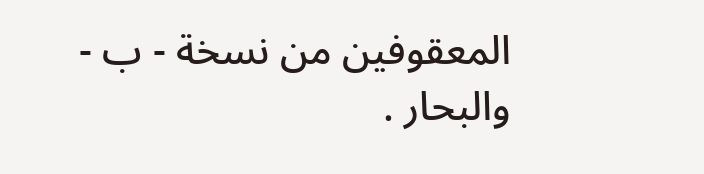المعقوفين من نسخة - ب - والبحار .